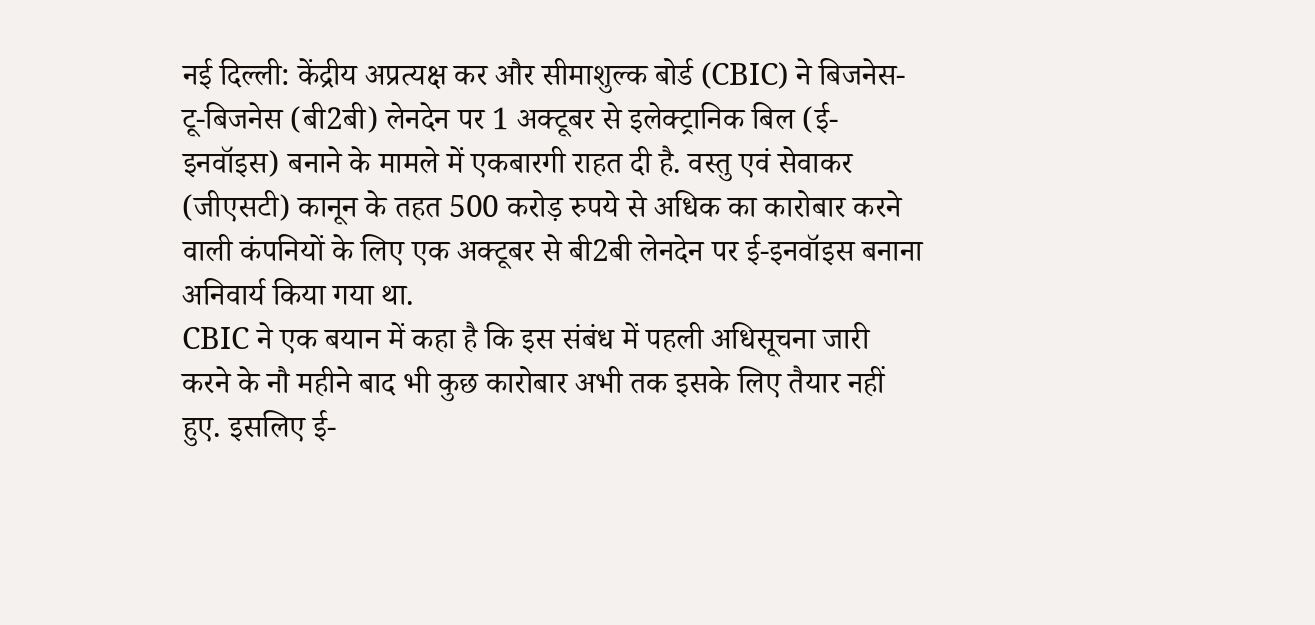नई दिल्ली: केंद्रीय अप्रत्यक्ष कर और सीमाशुल्क बोर्ड (CBIC) ने बिजनेस-टू-बिजनेस (बी2बी) लेनदेन पर 1 अक्टूबर से इलेक्ट्रानिक बिल (ई-इनवॉइस) बनाने के मामले में एकबारगी राहत दी है. वस्तु एवं सेवाकर (जीएसटी) कानून के तहत 500 करोड़ रुपये से अधिक का कारोबार करने वाली कंपनियों के लिए एक अक्टूबर से बी2बी लेनदेन पर ई-इनवॉइस बनाना अनिवार्य किया गया था.
CBIC ने एक बयान में कहा है कि इस संबंध में पहली अधिसूचना जारी करने के नौ महीने बाद भी कुछ कारोबार अभी तक इसके लिए तैयार नहीं हुए. इसलिए ई-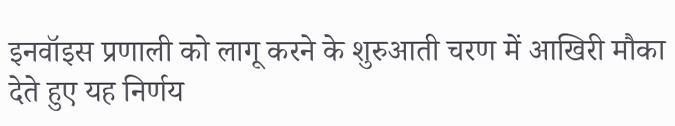इनवॉइस प्रणाली को लागू करने के शुरुआती चरण में आखिरी मौका देते हुए यह निर्णय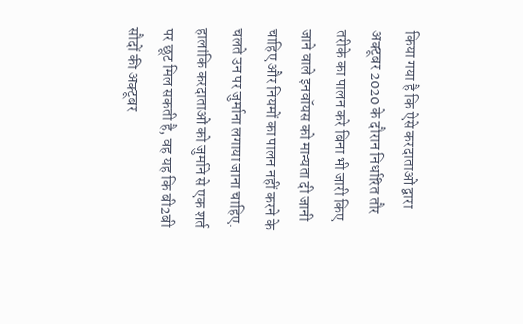किया गया है कि ऐसे करदाताओं द्वारा अक्टूबर 2020 के दौरान निर्धारित तौर तरीके का पालन करे बिना भी जारी किए जाने वाले इनवॉयस को मान्यता दी जानी चाहिए और नियमों का पालन नहीं करने के चलते उन पर जुर्माना लगाया जाना चाहिए.
हालांकि करदाताओं को जुर्माने से एक शर्त पर छूट मिल सकती है, वह यह कि बी2बी सौदों की अक्टूबर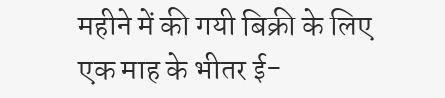महीने में की गयी बिक्री के लिए एक माह के भीतर ई-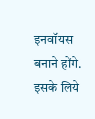इनवॉयस बनाने होंगे. इसके लिये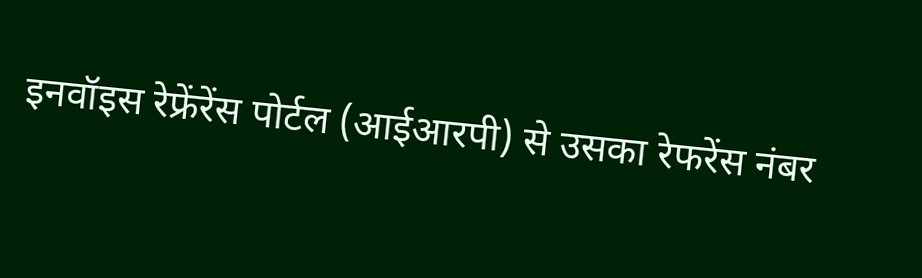इनवॉइस रेफ्रेंरेंस पोर्टल (आईआरपी) से उसका रेफरेंस नंबर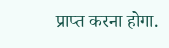प्राप्त करना होगा.